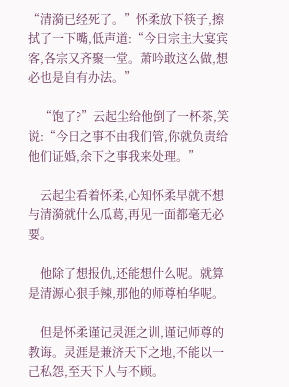“清漪已经死了。”怀柔放下筷子,擦拭了一下嘴,低声道:“今日宗主大宴宾客,各宗又齐聚一堂。萧吟敢这么做,想必也是自有办法。”

    “饱了?”云起尘给他倒了一杯茶,笑说:“今日之事不由我们管,你就负责给他们证婚,余下之事我来处理。”

    云起尘看着怀柔,心知怀柔早就不想与清漪就什么瓜葛,再见一面都毫无必要。

    他除了想报仇,还能想什么呢。就算是清源心狠手辣,那他的师尊柏华呢。

    但是怀柔谨记灵涯之训,谨记师尊的教诲。灵涯是兼济天下之地,不能以一己私怨,至天下人与不顾。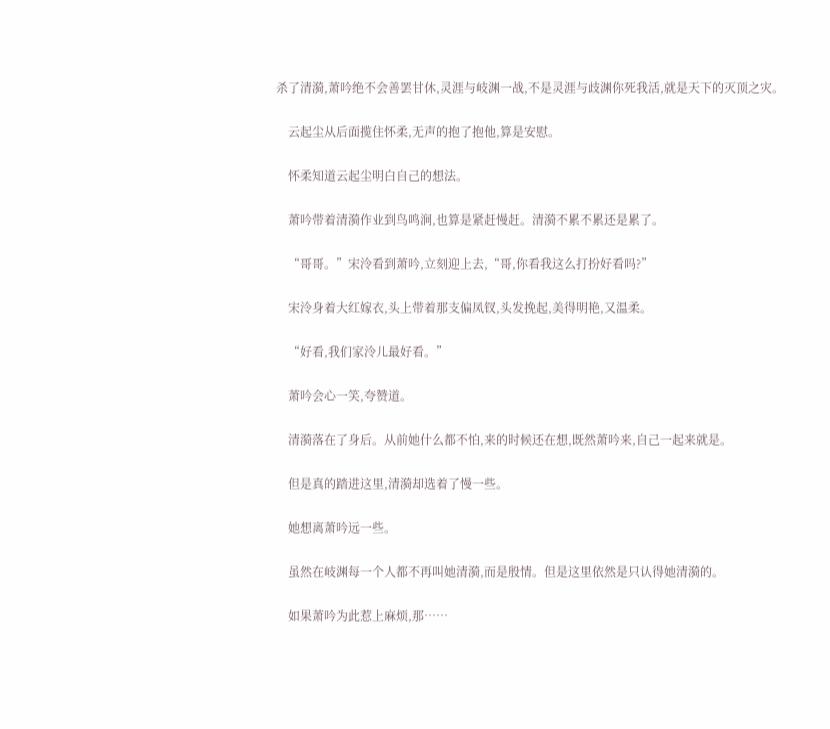杀了清漪,萧吟绝不会善罢甘休,灵涯与岐渊一战,不是灵涯与歧渊你死我活,就是天下的灭顶之灾。

    云起尘从后面揽住怀柔,无声的抱了抱他,算是安慰。

    怀柔知道云起尘明白自己的想法。

    萧吟带着清漪作业到鸟鸣涧,也算是紧赶慢赶。清漪不累不累还是累了。

    “哥哥。”宋泠看到萧吟,立刻迎上去,“哥,你看我这么打扮好看吗?”

    宋泠身着大红嫁衣,头上带着那支偏凤钗,头发挽起,美得明艳,又温柔。

    “好看,我们家泠儿最好看。”

    萧吟会心一笑,夸赞道。

    清漪落在了身后。从前她什么都不怕,来的时候还在想,既然萧吟来,自己一起来就是。

    但是真的踏进这里,清漪却选着了慢一些。

    她想离萧吟远一些。

    虽然在岐渊每一个人都不再叫她清漪,而是殷情。但是这里依然是只认得她清漪的。

    如果萧吟为此惹上麻烦,那……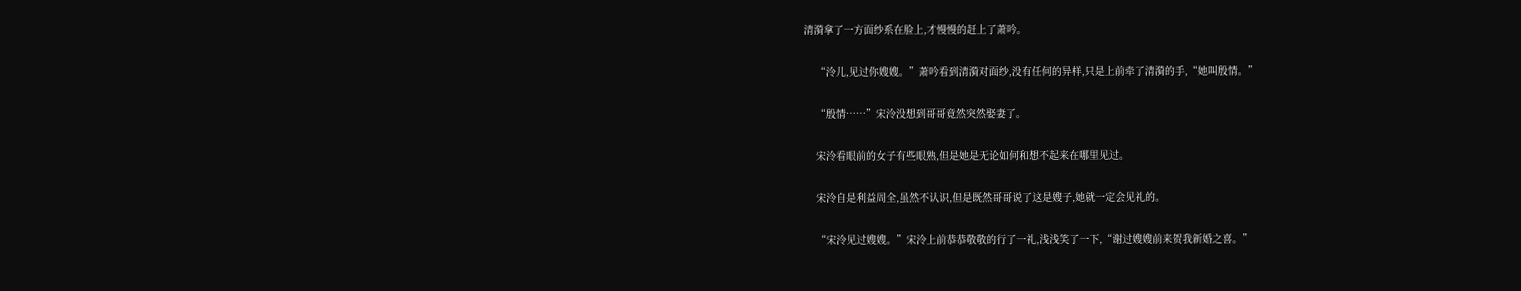清漪拿了一方面纱系在脸上,才慢慢的赶上了萧吟。

    “泠儿,见过你嫂嫂。”萧吟看到清漪对面纱,没有任何的异样,只是上前牵了清漪的手,“她叫殷情。”

    “殷情……”宋泠没想到哥哥竟然突然娶妻了。

    宋泠看眼前的女子有些眼熟,但是她是无论如何和想不起来在哪里见过。

    宋泠自是利益周全,虽然不认识,但是既然哥哥说了这是嫂子,她就一定会见礼的。

    “宋泠见过嫂嫂。”宋泠上前恭恭敬敬的行了一礼,浅浅笑了一下,“谢过嫂嫂前来贺我新婚之喜。”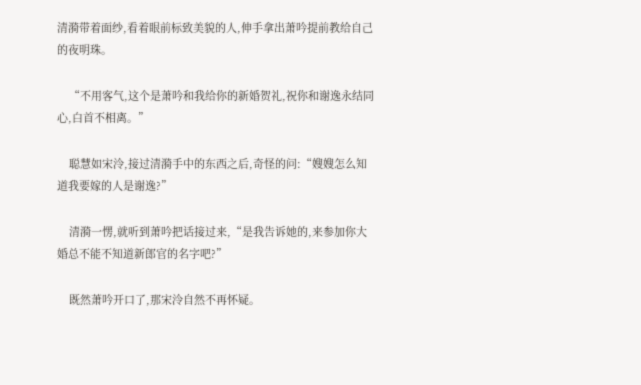清漪带着面纱,看着眼前标致美貌的人,伸手拿出萧吟提前教给自己的夜明珠。

    “不用客气,这个是萧吟和我给你的新婚贺礼,祝你和谢逸永结同心,白首不相离。”

    聪慧如宋泠,接过清漪手中的东西之后,奇怪的问:“嫂嫂怎么知道我要嫁的人是谢逸?”

    清漪一愣,就听到萧吟把话接过来,“是我告诉她的,来参加你大婚总不能不知道新郎官的名字吧?”

    既然萧吟开口了,那宋泠自然不再怀疑。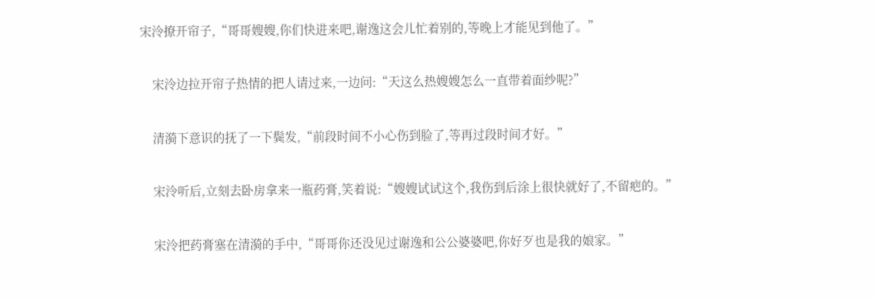宋泠撩开帘子,“哥哥嫂嫂,你们快进来吧,谢逸这会儿忙着别的,等晚上才能见到他了。”

    宋泠边拉开帘子热情的把人请过来,一边问:“天这么热嫂嫂怎么一直带着面纱呢?”

    清漪下意识的抚了一下鬓发,“前段时间不小心伤到脸了,等再过段时间才好。”

    宋泠听后,立刻去卧房拿来一瓶药膏,笑着说:“嫂嫂试试这个,我伤到后涂上很快就好了,不留疤的。”

    宋泠把药膏塞在清漪的手中,“哥哥你还没见过谢逸和公公婆婆吧,你好歹也是我的娘家。”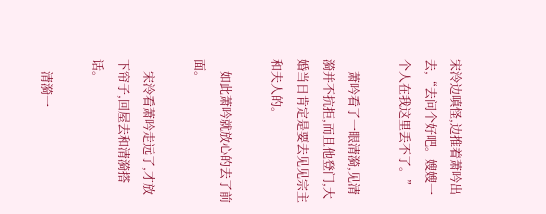宋泠边嗔怪,边推着萧吟出去,“去问个好吧。嫂嫂一个人在我这里丢不了。”

    萧吟看了一眼清漪,见清漪并不抗拒,而且他登门,大婚当日肯定是要去见见宗主和夫人的。

    如此萧吟就放心的去了前面。

    宋泠看萧吟走远了,才放下帘子,回屋去和清漪搭话。

    清漪一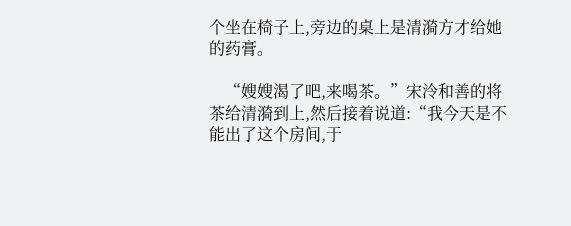个坐在椅子上,旁边的桌上是清漪方才给她的药膏。

    “嫂嫂渴了吧,来喝茶。”宋泠和善的将茶给清漪到上,然后接着说道:“我今天是不能出了这个房间,于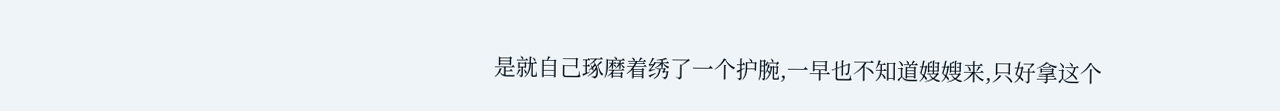是就自己琢磨着绣了一个护腕,一早也不知道嫂嫂来,只好拿这个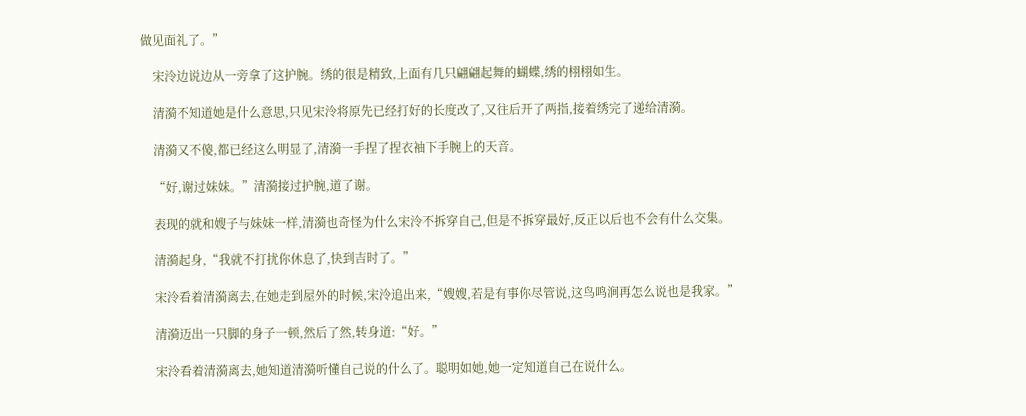做见面礼了。”

    宋泠边说边从一旁拿了这护腕。绣的很是精致,上面有几只翩翩起舞的蝴蝶,绣的栩栩如生。

    清漪不知道她是什么意思,只见宋泠将原先已经打好的长度改了,又往后开了两指,接着绣完了递给清漪。

    清漪又不傻,都已经这么明显了,清漪一手捏了捏衣袖下手腕上的天音。

    “好,谢过妹妹。”清漪接过护腕,道了谢。

    表现的就和嫂子与妹妹一样,清漪也奇怪为什么宋泠不拆穿自己,但是不拆穿最好,反正以后也不会有什么交集。

    清漪起身,“我就不打扰你休息了,快到吉时了。”

    宋泠看着清漪离去,在她走到屋外的时候,宋泠追出来,“嫂嫂,若是有事你尽管说,这鸟鸣涧再怎么说也是我家。”

    清漪迈出一只脚的身子一顿,然后了然,转身道:“好。”

    宋泠看着清漪离去,她知道清漪听懂自己说的什么了。聪明如她,她一定知道自己在说什么。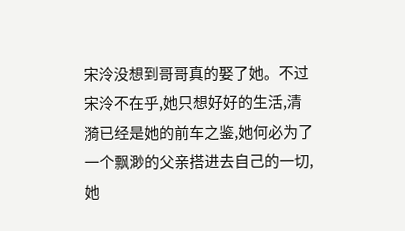宋泠没想到哥哥真的娶了她。不过宋泠不在乎,她只想好好的生活,清漪已经是她的前车之鉴,她何必为了一个飘渺的父亲搭进去自己的一切,她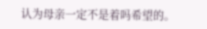认为母亲一定不是着吗希望的。